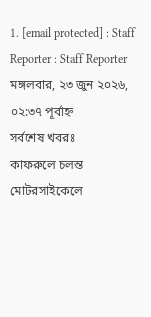1. [email protected] : Staff Reporter : Staff Reporter
মঙ্গলবার, ২৩ জুন ২০২৬, ০২:৩৭ পূর্বাহ্ন
সর্বশেষ খবরঃ
কাফরুলে চলন্ত মোটরসাইকেলে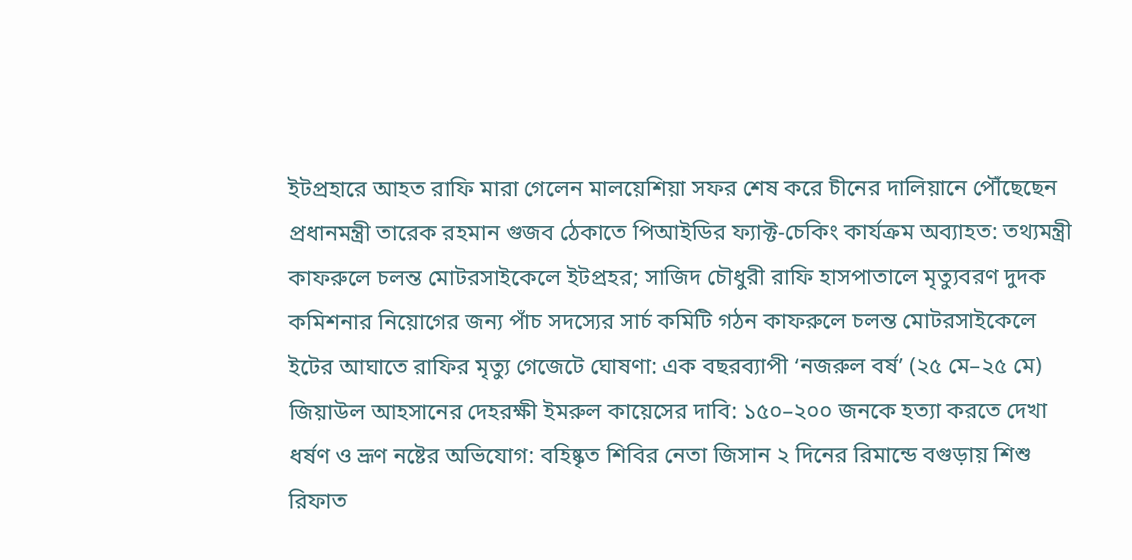ইটপ্রহারে আহত রাফি মারা গেলেন মালয়েশিয়া সফর শেষ করে চীনের দালিয়ানে পৌঁছেছেন প্রধানমন্ত্রী তারেক রহমান গুজব ঠেকাতে পিআইডির ফ্যাক্ট-চেকিং কার্যক্রম অব্যাহত: তথ্যমন্ত্রী কাফরুলে চলন্ত মোটরসাইকেলে ইটপ্রহর; সাজিদ চৌধুরী রাফি হাসপাতালে মৃত্যুবরণ দুদক কমিশনার নিয়োগের জন্য পাঁচ সদস্যের সার্চ কমিটি গঠন কাফরুলে চলন্ত মোটরসাইকেলে ইটের আঘাতে রাফির মৃত্যু গেজেটে ঘোষণা: এক বছরব্যাপী ‘নজরুল বর্ষ’ (২৫ মে–২৫ মে) জিয়াউল আহসানের দেহরক্ষী ইমরুল কায়েসের দাবি: ১৫০–২০০ জনকে হত্যা করতে দেখা ধর্ষণ ও ভ্রূণ নষ্টের অভিযোগ: বহিষ্কৃত শিবির নেতা জিসান ২ দিনের রিমান্ডে বগুড়ায় শিশু রিফাত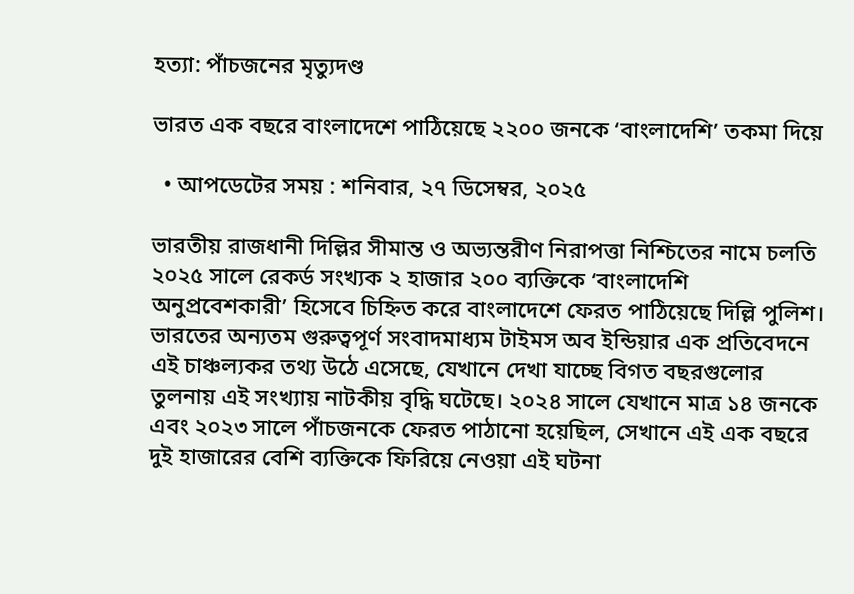হত্যা: পাঁচজনের মৃত্যুদণ্ড

ভারত এক বছরে বাংলাদেশে পাঠিয়েছে ২২০০ জনকে ‘বাংলাদেশি’ তকমা দিয়ে

  • আপডেটের সময় : শনিবার, ২৭ ডিসেম্বর, ২০২৫

ভারতীয় রাজধানী দিল্লির সীমান্ত ও অভ্যন্তরীণ নিরাপত্তা নিশ্চিতের নামে চলতি ২০২৫ সালে রেকর্ড সংখ্যক ২ হাজার ২০০ ব্যক্তিকে ‘বাংলাদেশি অনুপ্রবেশকারী’ হিসেবে চিহ্নিত করে বাংলাদেশে ফেরত পাঠিয়েছে দিল্লি পুলিশ। ভারতের অন্যতম গুরুত্বপূর্ণ সংবাদমাধ্যম টাইমস অব ইন্ডিয়ার এক প্রতিবেদনে এই চাঞ্চল্যকর তথ্য উঠে এসেছে, যেখানে দেখা যাচ্ছে বিগত বছরগুলোর তুলনায় এই সংখ্যায় নাটকীয় বৃদ্ধি ঘটেছে। ২০২৪ সালে যেখানে মাত্র ১৪ জনকে এবং ২০২৩ সালে পাঁচজনকে ফেরত পাঠানো হয়েছিল, সেখানে এই এক বছরে দুই হাজারের বেশি ব্যক্তিকে ফিরিয়ে নেওয়া এই ঘটনা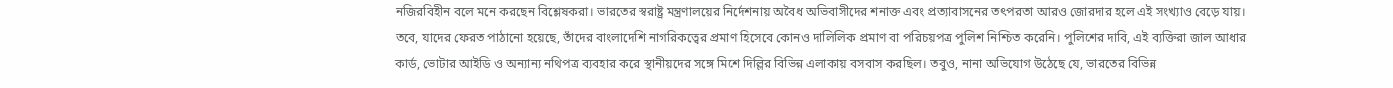নজিরবিহীন বলে মনে করছেন বিশ্লেষকরা। ভারতের স্বরাষ্ট্র মন্ত্রণালয়ের নির্দেশনায় অবৈধ অভিবাসীদের শনাক্ত এবং প্রত্যাবাসনের তৎপরতা আরও জোরদার হলে এই সংখ্যাও বেড়ে যায়। তবে, যাদের ফেরত পাঠানো হয়েছে, তাঁদের বাংলাদেশি নাগরিকত্বের প্রমাণ হিসেবে কোনও দালিলিক প্রমাণ বা পরিচয়পত্র পুলিশ নিশ্চিত করেনি। পুলিশের দাবি, এই ব্যক্তিরা জাল আধার কার্ড, ভোটার আইডি ও অন্যান্য নথিপত্র ব্যবহার করে স্থানীয়দের সঙ্গে মিশে দিল্লির বিভিন্ন এলাকায় বসবাস করছিল। তবুও, নানা অভিযোগ উঠেছে যে, ভারতের বিভিন্ন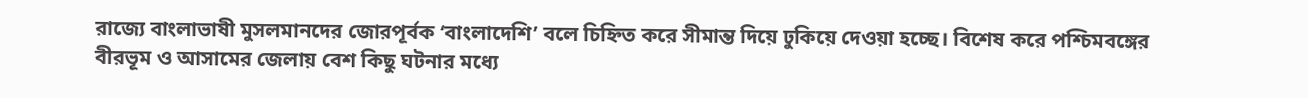রাজ্যে বাংলাভাষী মুসলমানদের জোরপূর্বক ‘বাংলাদেশি’ বলে চিহ্নিত করে সীমান্ত দিয়ে ঢুকিয়ে দেওয়া হচ্ছে। বিশেষ করে পশ্চিমবঙ্গের বীরভূম ও আসামের জেলায় বেশ কিছু ঘটনার মধ্যে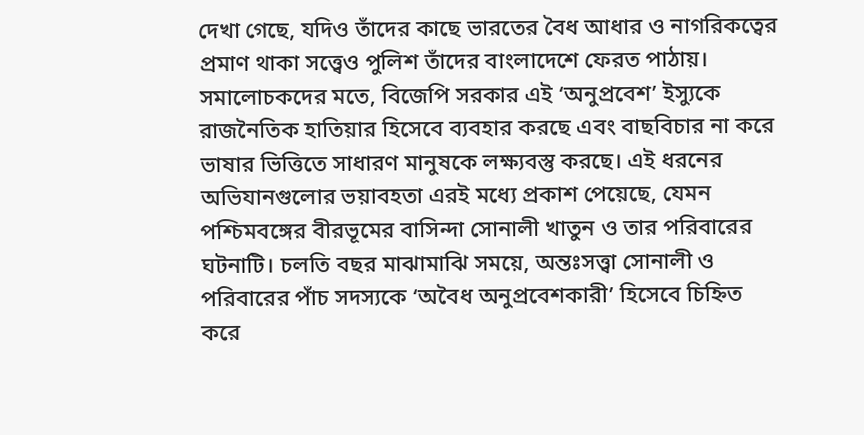দেখা গেছে, যদিও তাঁদের কাছে ভারতের বৈধ আধার ও নাগরিকত্বের প্রমাণ থাকা সত্ত্বেও পুলিশ তাঁদের বাংলাদেশে ফেরত পাঠায়। সমালোচকদের মতে, বিজেপি সরকার এই ‘অনুপ্রবেশ’ ইস্যুকে রাজনৈতিক হাতিয়ার হিসেবে ব্যবহার করছে এবং বাছবিচার না করে ভাষার ভিত্তিতে সাধারণ মানুষকে লক্ষ্যবস্তু করছে। এই ধরনের অভিযানগুলোর ভয়াবহতা এরই মধ্যে প্রকাশ পেয়েছে, যেমন পশ্চিমবঙ্গের বীরভূমের বাসিন্দা সোনালী খাতুন ও তার পরিবারের ঘটনাটি। চলতি বছর মাঝামাঝি সময়ে, অন্তঃসত্ত্বা সোনালী ও পরিবারের পাঁচ সদস্যকে ‘অবৈধ অনুপ্রবেশকারী’ হিসেবে চিহ্নিত করে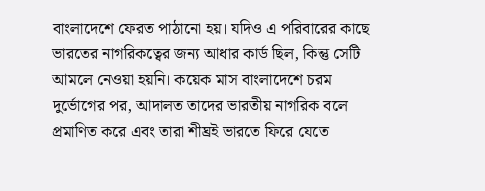বাংলাদেশে ফেরত পাঠানো হয়। যদিও এ পরিবারের কাছে ভারতের নাগরিকত্বের জন্য আধার কার্ড ছিল, কিন্তু সেটি আমলে নেওয়া হয়নি। কয়েক মাস বাংলাদেশে চরম দুর্ভোগের পর, আদালত তাদের ভারতীয় নাগরিক বলে প্রমাণিত করে এবং তারা শীঘ্রই ভারতে ফিরে যেতে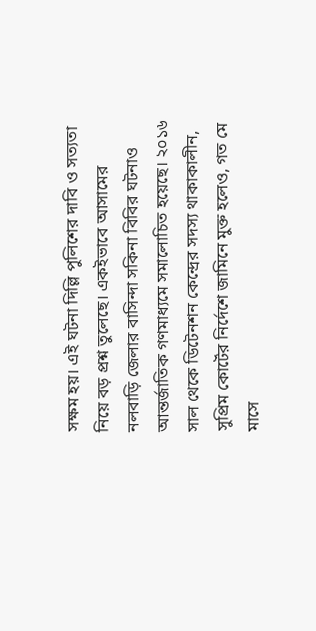সক্ষম হয়। এই ঘটনা দিল্লি পুলিশের দাবি ও সত্যতা নিয়ে বড় প্রশ্ন তুলেছে। একইভাবে আসামের নলবাড়ি জেলার বাসিন্দা সকিনা বিবির ঘটনাও আন্তর্জাতিক গণমাধ্যমে সমালোচিত হয়েছে। ২০১৬ সাল থেকে ডিটেনশন কেন্দ্রের সদস্য থাকাকালীন, সুপ্রিম কোর্টের নির্দেশে জামিনে মুক্ত হলেও, গত মে মাসে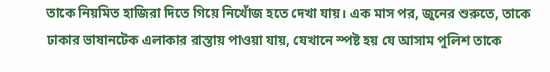তাকে নিয়মিত হাজিরা দিতে গিয়ে নিখোঁজ হতে দেখা যায়। এক মাস পর, জুনের শুরুতে, তাকে ঢাকার ভাষানটেক এলাকার রাস্তায় পাওয়া যায়, যেখানে স্পষ্ট হয় যে আসাম পুলিশ তাকে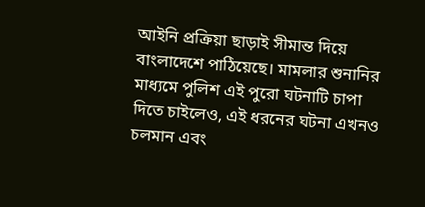আইনি প্রক্রিয়া ছাড়াই সীমান্ত দিয়ে বাংলাদেশে পাঠিয়েছে। মামলার শুনানির মাধ্যমে পুলিশ এই পুরো ঘটনাটি চাপা দিতে চাইলেও, এই ধরনের ঘটনা এখনও চলমান এবং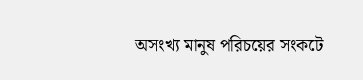অসংখ্য মানুষ পরিচয়ের সংকটে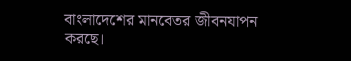বাংলাদেশের মানবেতর জীবনযাপন করছে।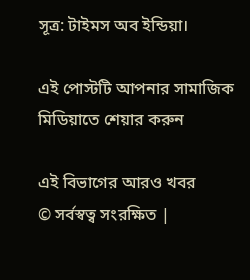সূত্র: টাইমস অব ইন্ডিয়া।

এই পোস্টটি আপনার সামাজিক মিডিয়াতে শেয়ার করুন

এই বিভাগের আরও খবর
© সর্বস্বত্ব সংরক্ষিত |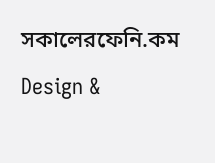সকালেরফেনি.কম
Design &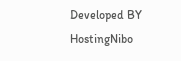Developed BY HostingNibo